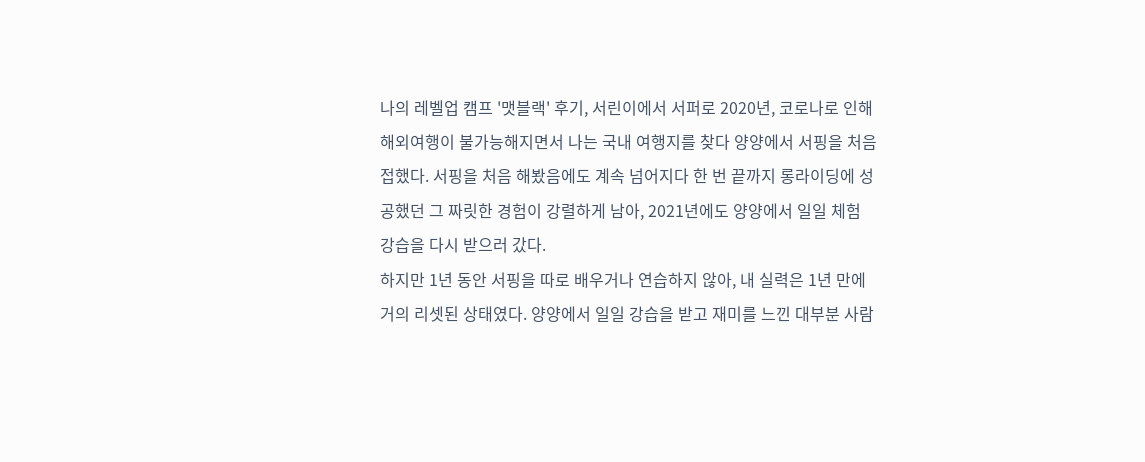나의 레벨업 캠프 '맷블랙' 후기, 서린이에서 서퍼로 2020년, 코로나로 인해 해외여행이 불가능해지면서 나는 국내 여행지를 찾다 양양에서 서핑을 처음 접했다. 서핑을 처음 해봤음에도 계속 넘어지다 한 번 끝까지 롱라이딩에 성공했던 그 짜릿한 경험이 강렬하게 남아, 2021년에도 양양에서 일일 체험 강습을 다시 받으러 갔다.
하지만 1년 동안 서핑을 따로 배우거나 연습하지 않아, 내 실력은 1년 만에 거의 리셋된 상태였다. 양양에서 일일 강습을 받고 재미를 느낀 대부분 사람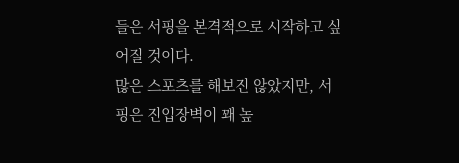들은 서핑을 본격적으로 시작하고 싶어질 것이다.
많은 스포츠를 해보진 않았지만, 서핑은 진입장벽이 꽤 높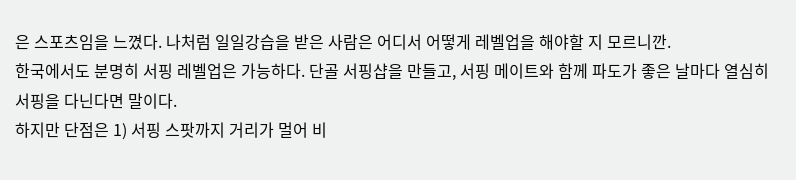은 스포츠임을 느꼈다. 나처럼 일일강습을 받은 사람은 어디서 어떻게 레벨업을 해야할 지 모르니깐.
한국에서도 분명히 서핑 레벨업은 가능하다. 단골 서핑샵을 만들고, 서핑 메이트와 함께 파도가 좋은 날마다 열심히 서핑을 다닌다면 말이다.
하지만 단점은 1) 서핑 스팟까지 거리가 멀어 비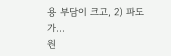용 부담이 크고, 2) 파도가...
원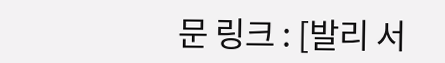문 링크 : [발리 서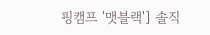핑캠프 '맷블랙'] 솔직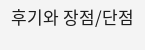후기와 장점/단점